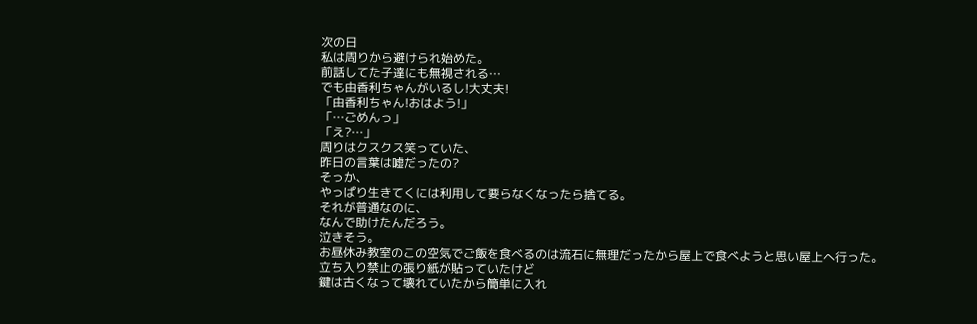次の日
私は周りから避けられ始めた。
前話してた子達にも無視される…
でも由香利ちゃんがいるし!大丈夫!
「由香利ちゃん!おはよう!」
「…ごめんっ」
「え?…」
周りはクスクス笑っていた、
昨日の言葉は嘘だったの?
そっか、
やっぱり生きてくには利用して要らなくなったら捨てる。
それが普通なのに、
なんで助けたんだろう。
泣きそう。
お昼休み教室のこの空気でご飯を食べるのは流石に無理だったから屋上で食べようと思い屋上へ行った。
立ち入り禁止の張り紙が貼っていたけど
鍵は古くなって壊れていたから簡単に入れ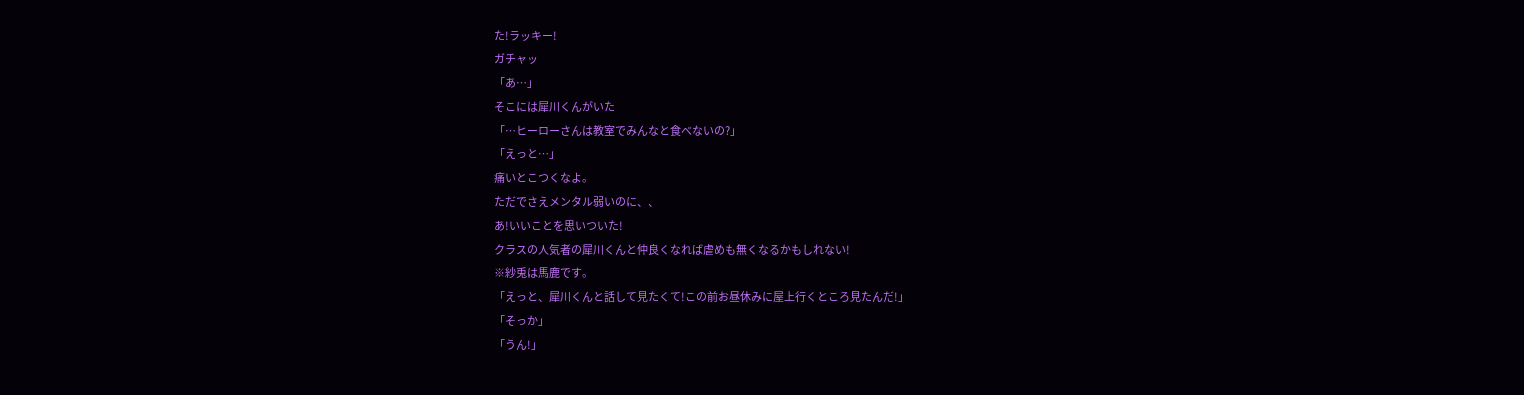た!ラッキー!
ガチャッ
「あ…」
そこには犀川くんがいた
「…ヒーローさんは教室でみんなと食べないの?」
「えっと…」
痛いとこつくなよ。
ただでさえメンタル弱いのに、、
あ!いいことを思いついた!
クラスの人気者の犀川くんと仲良くなれば虐めも無くなるかもしれない!
※紗兎は馬鹿です。
「えっと、犀川くんと話して見たくて!この前お昼休みに屋上行くところ見たんだ!」
「そっか」
「うん!」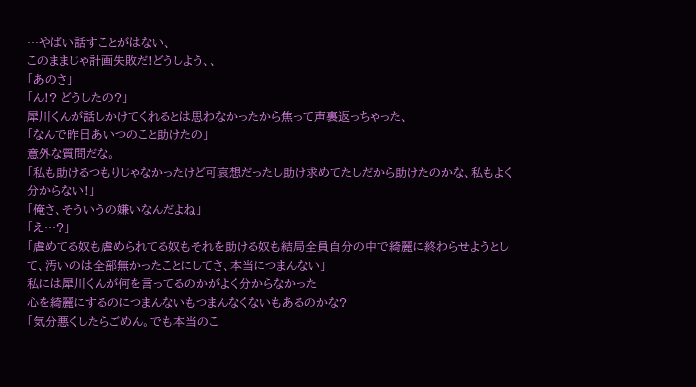…やばい話すことがはない、
このままじゃ計画失敗だ!どうしよう、、
「あのさ」
「ん!? どうしたの?」
犀川くんが話しかけてくれるとは思わなかったから焦って声裏返っちゃった、
「なんで昨日あいつのこと助けたの」
意外な質問だな。
「私も助けるつもりじゃなかったけど可哀想だったし助け求めてたしだから助けたのかな、私もよく分からない!」
「俺さ、そういうの嫌いなんだよね」
「え…?」
「虐めてる奴も虐められてる奴もそれを助ける奴も結局全員自分の中で綺麗に終わらせようとして、汚いのは全部無かったことにしてさ、本当につまんない」
私には犀川くんが何を言ってるのかがよく分からなかった
心を綺麗にするのにつまんないもつまんなくないもあるのかな?
「気分悪くしたらごめん。でも本当のこ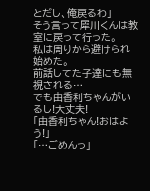とだし、俺戻るわ」
そう言って犀川くんは教室に戻って行った。
私は周りから避けられ始めた。
前話してた子達にも無視される…
でも由香利ちゃんがいるし!大丈夫!
「由香利ちゃん!おはよう!」
「…ごめんっ」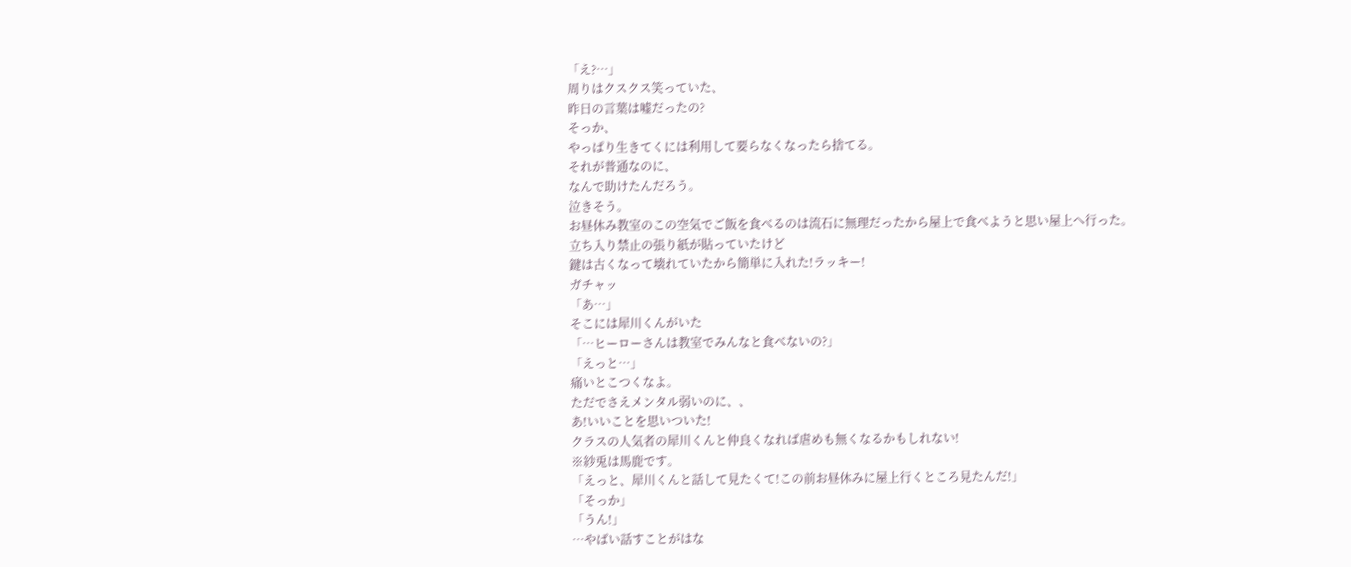「え?…」
周りはクスクス笑っていた、
昨日の言葉は嘘だったの?
そっか、
やっぱり生きてくには利用して要らなくなったら捨てる。
それが普通なのに、
なんで助けたんだろう。
泣きそう。
お昼休み教室のこの空気でご飯を食べるのは流石に無理だったから屋上で食べようと思い屋上へ行った。
立ち入り禁止の張り紙が貼っていたけど
鍵は古くなって壊れていたから簡単に入れた!ラッキー!
ガチャッ
「あ…」
そこには犀川くんがいた
「…ヒーローさんは教室でみんなと食べないの?」
「えっと…」
痛いとこつくなよ。
ただでさえメンタル弱いのに、、
あ!いいことを思いついた!
クラスの人気者の犀川くんと仲良くなれば虐めも無くなるかもしれない!
※紗兎は馬鹿です。
「えっと、犀川くんと話して見たくて!この前お昼休みに屋上行くところ見たんだ!」
「そっか」
「うん!」
…やばい話すことがはな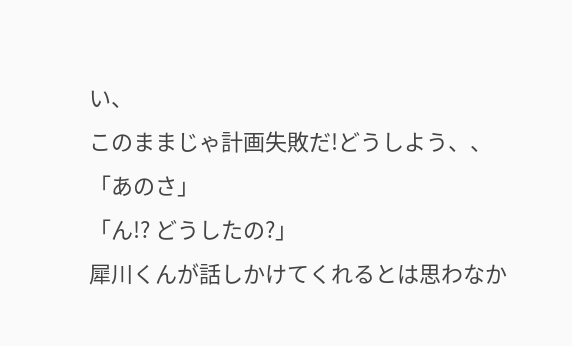い、
このままじゃ計画失敗だ!どうしよう、、
「あのさ」
「ん!? どうしたの?」
犀川くんが話しかけてくれるとは思わなか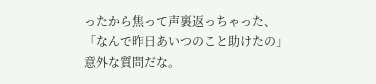ったから焦って声裏返っちゃった、
「なんで昨日あいつのこと助けたの」
意外な質問だな。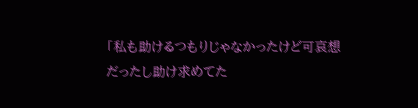「私も助けるつもりじゃなかったけど可哀想だったし助け求めてた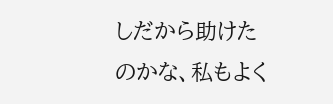しだから助けたのかな、私もよく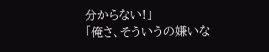分からない!」
「俺さ、そういうの嫌いな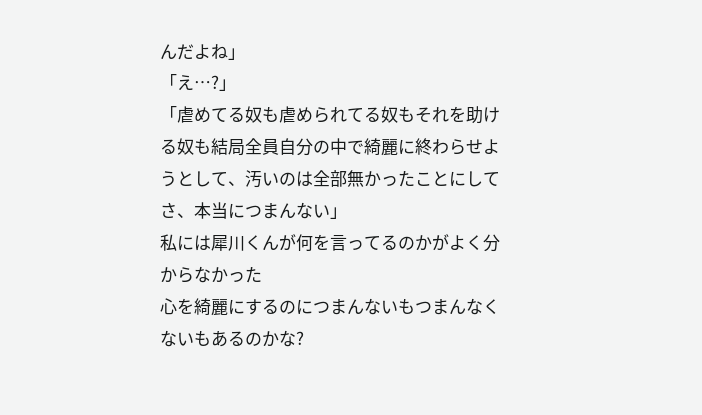んだよね」
「え…?」
「虐めてる奴も虐められてる奴もそれを助ける奴も結局全員自分の中で綺麗に終わらせようとして、汚いのは全部無かったことにしてさ、本当につまんない」
私には犀川くんが何を言ってるのかがよく分からなかった
心を綺麗にするのにつまんないもつまんなくないもあるのかな?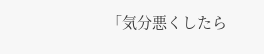「気分悪くしたら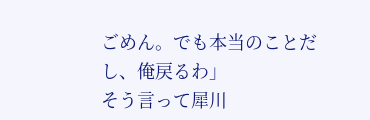ごめん。でも本当のことだし、俺戻るわ」
そう言って犀川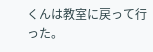くんは教室に戻って行った。